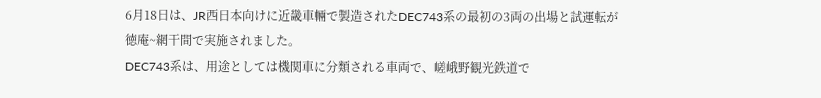6月18日は、JR西日本向けに近畿車輛で製造されたDEC743系の最初の3両の出場と試運転が徳庵~網干間で実施されました。
DEC743系は、用途としては機関車に分類される車両で、嵯峨野観光鉄道で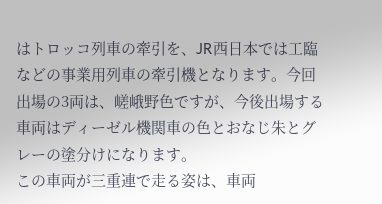はトロッコ列車の牽引を、JR西日本では工臨などの事業用列車の牽引機となります。今回出場の3両は、嵯峨野色ですが、今後出場する車両はディーゼル機関車の色とおなじ朱とグレーの塗分けになります。
この車両が三重連で走る姿は、車両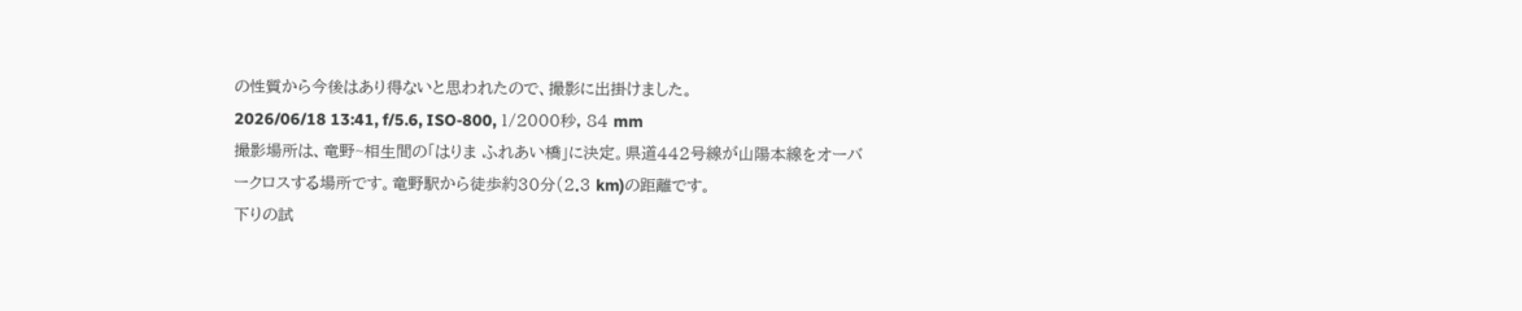の性質から今後はあり得ないと思われたので、撮影に出掛けました。
2026/06/18 13:41, f/5.6, ISO-800, 1/2000秒, 84 mm
撮影場所は、竜野~相生間の「はりま ふれあい橋」に決定。県道442号線が山陽本線をオーバークロスする場所です。竜野駅から徒歩約30分(2.3 km)の距離です。
下りの試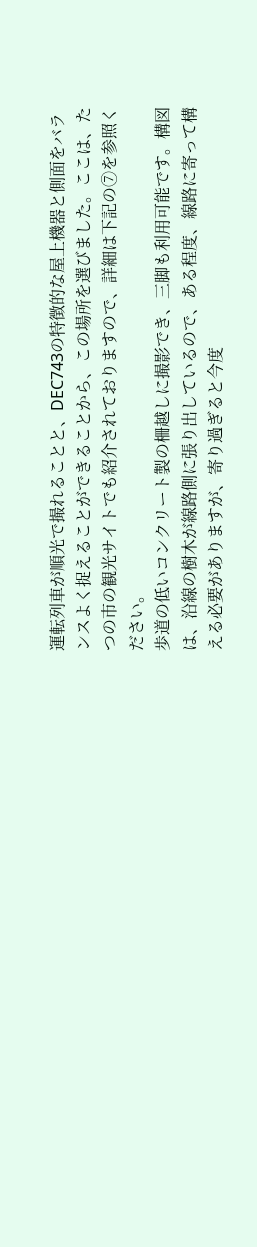運転列車が順光で撮れることと、DEC743の特徴的な屋上機器と側面をバランスよく捉えることができることから、この場所を選びました。ここは、たつの市の観光サイトでも紹介されておりますので、詳細は下記の⑦を参照ください。
歩道の低いコンクリート製の柵越しに撮影でき、三脚も利用可能です。構図は、沿線の樹木が線路側に張り出しているので、ある程度、線路に寄って構える必要がありますが、寄り過ぎると今度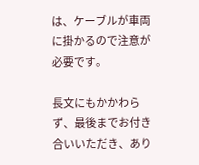は、ケーブルが車両に掛かるので注意が必要です。

長文にもかかわらず、最後までお付き合いいただき、あり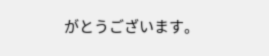がとうございます。